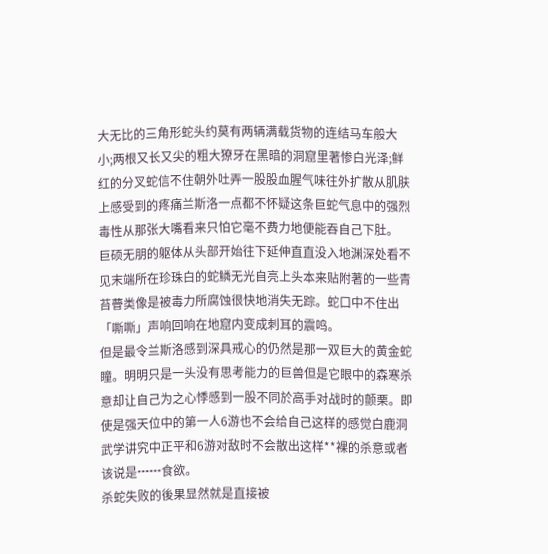大无比的三角形蛇头约莫有两辆满载货物的连结马车般大小;两根又长又尖的粗大獠牙在黑暗的洞窟里著惨白光泽;鲜红的分叉蛇信不住朝外吐弄一股股血腥气味往外扩散从肌肤上感受到的疼痛兰斯洛一点都不怀疑这条巨蛇气息中的强烈毒性从那张大嘴看来只怕它毫不费力地便能吞自己下肚。
巨硕无朋的躯体从头部开始往下延伸直直没入地渊深处看不见末端所在珍珠白的蛇鳞无光自亮上头本来贴附著的一些青苔瞢类像是被毒力所腐蚀很快地消失无踪。蛇口中不住出「嘶嘶」声响回响在地窟内变成刺耳的震鸣。
但是最令兰斯洛感到深具戒心的仍然是那一双巨大的黄金蛇瞳。明明只是一头没有思考能力的巨兽但是它眼中的森寒杀意却让自己为之心悸感到一股不同於高手对战时的颤栗。即使是强天位中的第一人6游也不会给自己这样的感觉白鹿洞武学讲究中正平和6游对敌时不会散出这样**裸的杀意或者该说是┅┅食欲。
杀蛇失败的後果显然就是直接被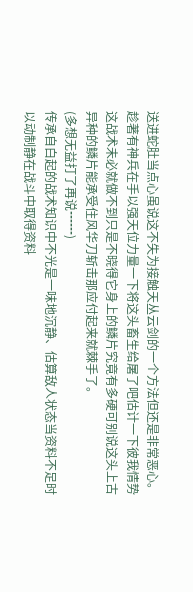送进蛇肚当点心虽说这不失为接触天丛云剑的一个方法但还是非常恶心。
趁著有神兵在手以强天位力量一下将这头畜生给屠了吧估计一下彼我情势这战术未必就做不到只是不晓得它身上的鳞片究竟有多硬可别说这头上古异种的鳞片能承受住风华刀斩击那应付起来就棘手了。
(多想无益打了再说┅┅)
传承自白起的战术知识中不光是一味地沉静、估算敌人状态当资料不足时以动制静在战斗中取得资料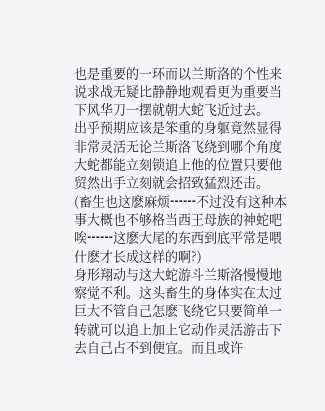也是重要的一环而以兰斯洛的个性来说求战无疑比静静地观看更为重要当下风华刀一摆就朝大蛇飞近过去。
出乎预期应该是笨重的身躯竟然显得非常灵活无论兰斯洛飞绕到哪个角度大蛇都能立刻锁追上他的位置只要他贸然出手立刻就会招致猛烈还击。
(畜生也这麽麻烦┅┅不过没有这种本事大概也不够格当西王母族的神蛇吧唉┅┅这麽大尾的东西到底平常是喂什麽才长成这样的啊?)
身形翔动与这大蛇游斗兰斯洛慢慢地察觉不利。这头畜生的身体实在太过巨大不管自己怎麽飞绕它只要简单一转就可以追上加上它动作灵活游击下去自己占不到便宜。而且或许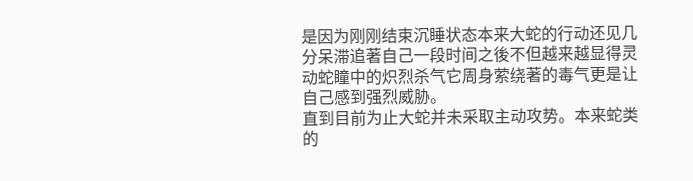是因为刚刚结束沉睡状态本来大蛇的行动还见几分呆滞追著自己一段时间之後不但越来越显得灵动蛇瞳中的炽烈杀气它周身萦绕著的毒气更是让自己感到强烈威胁。
直到目前为止大蛇并未采取主动攻势。本来蛇类的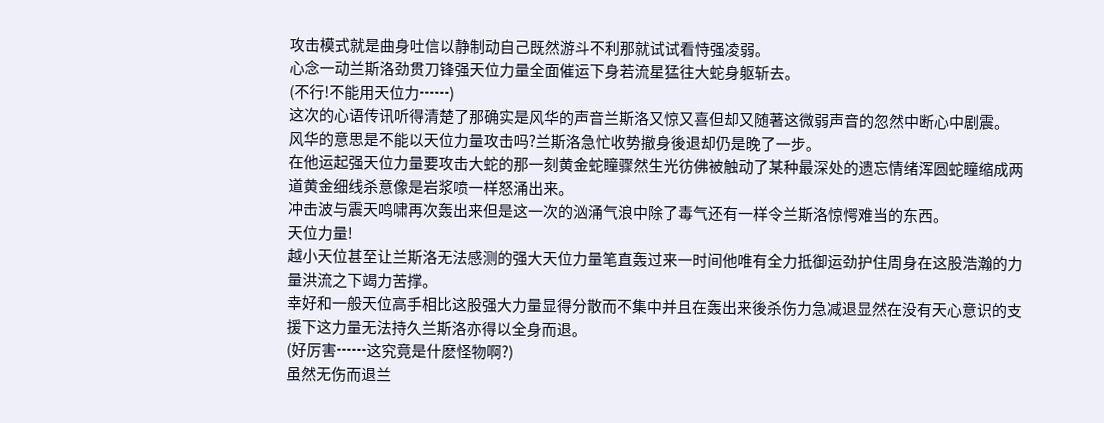攻击模式就是曲身吐信以静制动自己既然游斗不利那就试试看恃强凌弱。
心念一动兰斯洛劲贯刀锋强天位力量全面催运下身若流星猛往大蛇身躯斩去。
(不行!不能用天位力┅┅)
这次的心语传讯听得清楚了那确实是风华的声音兰斯洛又惊又喜但却又随著这微弱声音的忽然中断心中剧震。
风华的意思是不能以天位力量攻击吗?兰斯洛急忙收势撤身後退却仍是晚了一步。
在他运起强天位力量要攻击大蛇的那一刻黄金蛇瞳骤然生光彷佛被触动了某种最深处的遗忘情绪浑圆蛇瞳缩成两道黄金细线杀意像是岩浆喷一样怒涌出来。
冲击波与震天鸣啸再次轰出来但是这一次的汹涌气浪中除了毒气还有一样令兰斯洛惊愕难当的东西。
天位力量!
越小天位甚至让兰斯洛无法感测的强大天位力量笔直轰过来一时间他唯有全力抵御运劲护住周身在这股浩瀚的力量洪流之下竭力苦撑。
幸好和一般天位高手相比这股强大力量显得分散而不集中并且在轰出来後杀伤力急减退显然在没有天心意识的支援下这力量无法持久兰斯洛亦得以全身而退。
(好厉害┅┅这究竟是什麽怪物啊?)
虽然无伤而退兰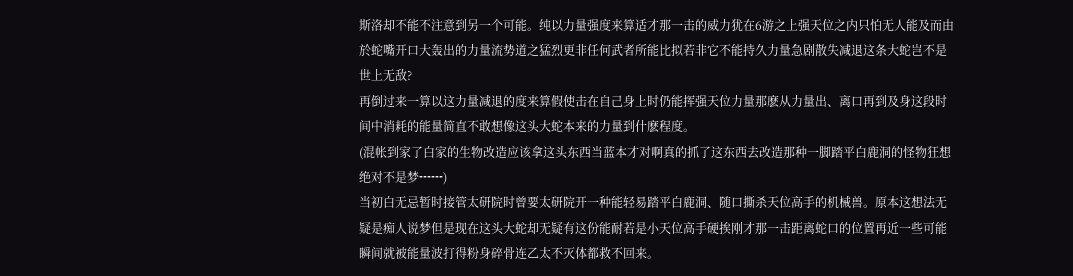斯洛却不能不注意到另一个可能。纯以力量强度来算适才那一击的威力犹在6游之上强天位之内只怕无人能及而由於蛇嘴开口大轰出的力量流势道之猛烈更非任何武者所能比拟若非它不能持久力量急剧散失减退这条大蛇岂不是世上无敌?
再倒过来一算以这力量减退的度来算假使击在自己身上时仍能挥强天位力量那麽从力量出、离口再到及身这段时间中消耗的能量简直不敢想像这头大蛇本来的力量到什麽程度。
(混帐到家了白家的生物改造应该拿这头东西当蓝本才对啊真的抓了这东西去改造那种一脚踏平白鹿洞的怪物狂想绝对不是梦┅┅)
当初白无忌暂时接管太研院时曾要太研院开一种能轻易踏平白鹿洞、随口撕杀天位高手的机械兽。原本这想法无疑是痴人说梦但是现在这头大蛇却无疑有这份能耐若是小天位高手硬挨刚才那一击距离蛇口的位置再近一些可能瞬间就被能量波打得粉身碎骨连乙太不灭体都救不回来。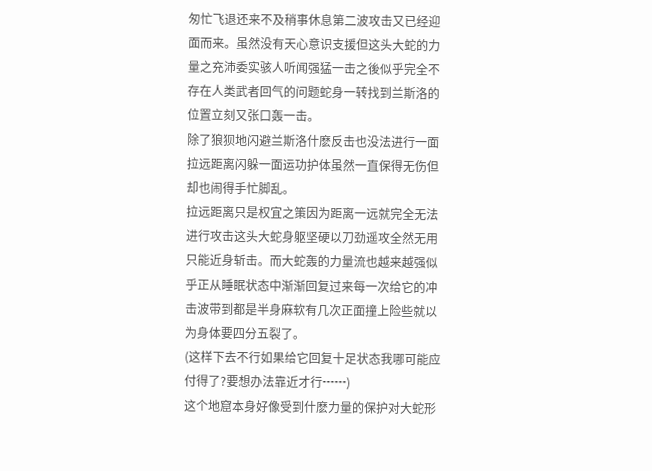匆忙飞退还来不及稍事休息第二波攻击又已经迎面而来。虽然没有天心意识支援但这头大蛇的力量之充沛委实骇人听闻强猛一击之後似乎完全不存在人类武者回气的问题蛇身一转找到兰斯洛的位置立刻又张口轰一击。
除了狼狈地闪避兰斯洛什麽反击也没法进行一面拉远距离闪躲一面运功护体虽然一直保得无伤但却也闹得手忙脚乱。
拉远距离只是权宜之策因为距离一远就完全无法进行攻击这头大蛇身躯坚硬以刀劲遥攻全然无用只能近身斩击。而大蛇轰的力量流也越来越强似乎正从睡眠状态中渐渐回复过来每一次给它的冲击波带到都是半身麻软有几次正面撞上险些就以为身体要四分五裂了。
(这样下去不行如果给它回复十足状态我哪可能应付得了?要想办法靠近才行┅┅)
这个地窟本身好像受到什麽力量的保护对大蛇形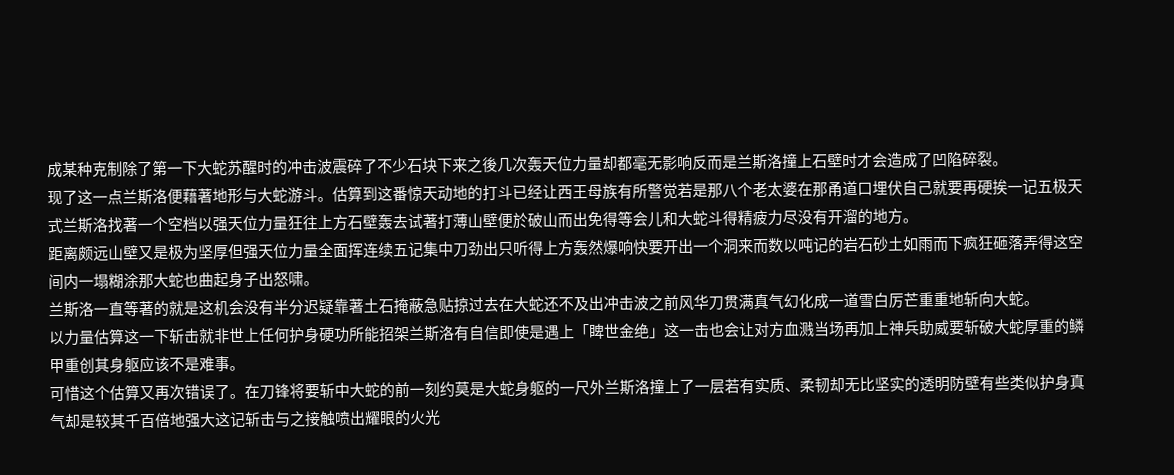成某种克制除了第一下大蛇苏醒时的冲击波震碎了不少石块下来之後几次轰天位力量却都毫无影响反而是兰斯洛撞上石壁时才会造成了凹陷碎裂。
现了这一点兰斯洛便藉著地形与大蛇游斗。估算到这番惊天动地的打斗已经让西王母族有所警觉若是那八个老太婆在那甬道口埋伏自己就要再硬挨一记五极天式兰斯洛找著一个空档以强天位力量狂往上方石壁轰去试著打薄山壁便於破山而出免得等会儿和大蛇斗得精疲力尽没有开溜的地方。
距离颇远山壁又是极为坚厚但强天位力量全面挥连续五记集中刀劲出只听得上方轰然爆响快要开出一个洞来而数以吨记的岩石砂土如雨而下疯狂砸落弄得这空间内一塌糊涂那大蛇也曲起身子出怒啸。
兰斯洛一直等著的就是这机会没有半分迟疑靠著土石掩蔽急贴掠过去在大蛇还不及出冲击波之前风华刀贯满真气幻化成一道雪白厉芒重重地斩向大蛇。
以力量估算这一下斩击就非世上任何护身硬功所能招架兰斯洛有自信即使是遇上「睥世金绝」这一击也会让对方血溅当场再加上神兵助威要斩破大蛇厚重的鳞甲重创其身躯应该不是难事。
可惜这个估算又再次错误了。在刀锋将要斩中大蛇的前一刻约莫是大蛇身躯的一尺外兰斯洛撞上了一层若有实质、柔韧却无比坚实的透明防壁有些类似护身真气却是较其千百倍地强大这记斩击与之接触喷出耀眼的火光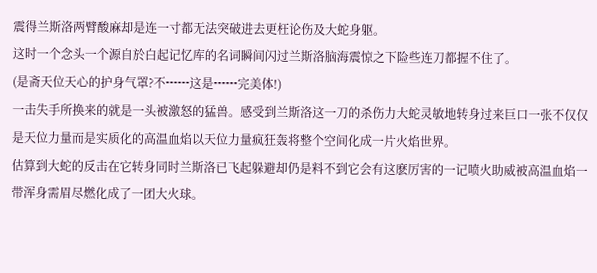震得兰斯洛两臂酸麻却是连一寸都无法突破进去更枉论伤及大蛇身躯。
这时一个念头一个源自於白起记忆库的名词瞬间闪过兰斯洛脑海震惊之下险些连刀都握不住了。
(是斋天位天心的护身气罩?不┅┅这是┅┅完美体!)
一击失手所换来的就是一头被激怒的猛兽。感受到兰斯洛这一刀的杀伤力大蛇灵敏地转身过来巨口一张不仅仅是天位力量而是实质化的高温血焰以天位力量疯狂轰将整个空间化成一片火焰世界。
估算到大蛇的反击在它转身同时兰斯洛已飞起躲避却仍是料不到它会有这麽厉害的一记喷火助威被高温血焰一带浑身需眉尽燃化成了一团大火球。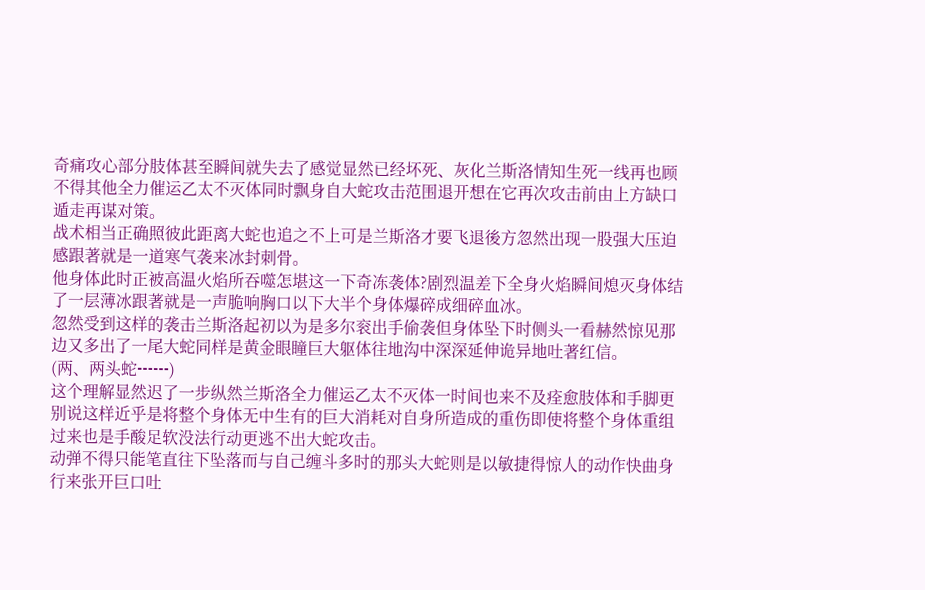奇痛攻心部分肢体甚至瞬间就失去了感觉显然已经坏死、灰化兰斯洛情知生死一线再也顾不得其他全力催运乙太不灭体同时飘身自大蛇攻击范围退开想在它再次攻击前由上方缺口遁走再谋对策。
战术相当正确照彼此距离大蛇也追之不上可是兰斯洛才要飞退後方忽然出现一股强大压迫感跟著就是一道寒气袭来冰封刺骨。
他身体此时正被高温火焰所吞噬怎堪这一下奇冻袭体?剧烈温差下全身火焰瞬间熄灭身体结了一层薄冰跟著就是一声脆响胸口以下大半个身体爆碎成细碎血冰。
忽然受到这样的袭击兰斯洛起初以为是多尔衮出手偷袭但身体坠下时侧头一看赫然惊见那边又多出了一尾大蛇同样是黄金眼瞳巨大躯体往地沟中深深延伸诡异地吐著红信。
(两、两头蛇┅┅)
这个理解显然迟了一步纵然兰斯洛全力催运乙太不灭体一时间也来不及痊愈肢体和手脚更别说这样近乎是将整个身体无中生有的巨大消耗对自身所造成的重伤即使将整个身体重组过来也是手酸足软没法行动更逃不出大蛇攻击。
动弹不得只能笔直往下坠落而与自己缠斗多时的那头大蛇则是以敏捷得惊人的动作快曲身行来张开巨口吐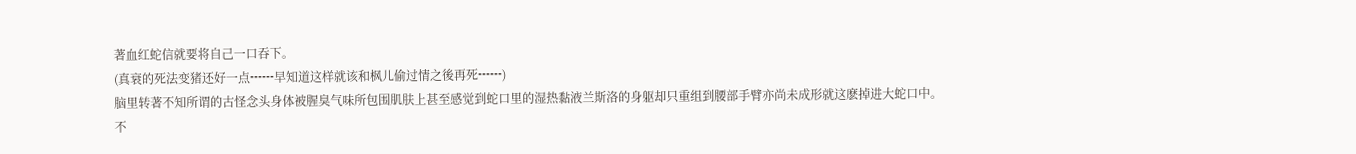著血红蛇信就要将自己一口吞下。
(真衰的死法变猪还好一点┅┅早知道这样就该和枫儿偷过情之後再死┅┅)
脑里转著不知所谓的古怪念头身体被腥臭气味所包围肌肤上甚至感觉到蛇口里的湿热黏液兰斯洛的身躯却只重组到腰部手臂亦尚未成形就这麽掉进大蛇口中。
不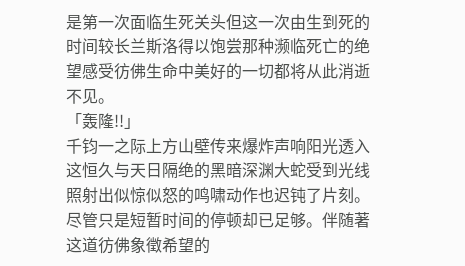是第一次面临生死关头但这一次由生到死的时间较长兰斯洛得以饱尝那种濒临死亡的绝望感受彷佛生命中美好的一切都将从此消逝不见。
「轰隆!!」
千钧一之际上方山壁传来爆炸声响阳光透入这恒久与天日隔绝的黑暗深渊大蛇受到光线照射出似惊似怒的鸣啸动作也迟钝了片刻。
尽管只是短暂时间的停顿却已足够。伴随著这道彷佛象徵希望的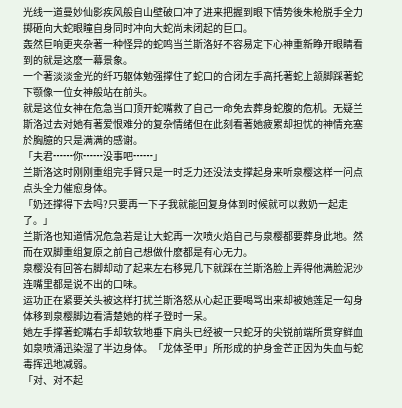光线一道曼妙仙影疾风般自山壁破口冲了进来把握到眼下情势後朱枪脱手全力掷砸向大蛇眼瞳自身同时冲向大蛇尚未闭起的巨口。
轰然巨响更夹杂著一种怪异的蛇鸣当兰斯洛好不容易定下心神重新睁开眼睛看到的就是这麽一幕景象。
一个著淡淡金光的纤巧躯体勉强撑住了蛇口的合闭左手高托著蛇上颔脚踩著蛇下颚像一位女神般站在前头。
就是这位女神在危急当口顶开蛇嘴救了自己一命免去葬身蛇腹的危机。无疑兰斯洛过去对她有著爱恨难分的复杂情绪但在此刻看著她疲累却担忧的神情充塞於胸臆的只是满满的感谢。
「夫君┅┅你┅┅没事吧┅┅」
兰斯洛这时刚刚重组完手臂只是一时乏力还没法支撑起身来听泉樱这样一问点点头全力催愈身体。
「奶还撑得下去吗?只要再一下子我就能回复身体到时候就可以救奶一起走了。」
兰斯洛也知道情况危急若是让大蛇再一次喷火焰自己与泉樱都要葬身此地。然而在双脚重组复原之前自己想做什麽都是有心无力。
泉樱没有回答右脚却动了起来左右移晃几下就踩在兰斯洛脸上弄得他满脸泥沙连嘴里都是说不出的口味。
运功正在紧要关头被这样打扰兰斯洛怒从心起正要喝骂出来却被她莲足一勾身体移到泉樱脚边看清楚她的样子登时一呆。
她左手撑著蛇嘴右手却软软地垂下肩头已经被一只蛇牙的尖锐前端所贯穿鲜血如泉喷涌迅染湿了半边身体。「龙体圣甲」所形成的护身金芒正因为失血与蛇毒挥迅地减弱。
「对、对不起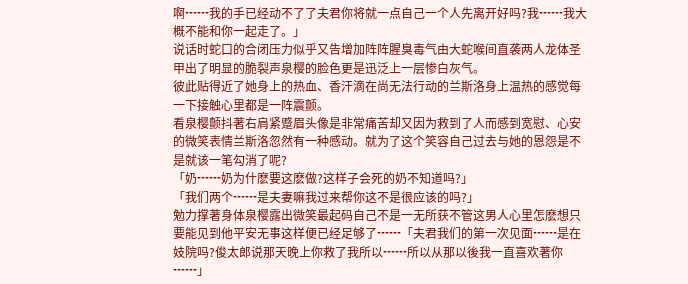啊┅┅我的手已经动不了了夫君你将就一点自己一个人先离开好吗?我┅┅我大概不能和你一起走了。」
说话时蛇口的合闭压力似乎又告增加阵阵腥臭毒气由大蛇喉间直袭两人龙体圣甲出了明显的脆裂声泉樱的脸色更是迅泛上一层惨白灰气。
彼此贴得近了她身上的热血、香汗滴在尚无法行动的兰斯洛身上温热的感觉每一下接触心里都是一阵震颤。
看泉樱颤抖著右肩紧蹙眉头像是非常痛苦却又因为救到了人而感到宽慰、心安的微笑表情兰斯洛忽然有一种感动。就为了这个笑容自己过去与她的恩怨是不是就该一笔勾消了呢?
「奶┅┅奶为什麽要这麽做?这样子会死的奶不知道吗?」
「我们两个┅┅是夫妻嘛我过来帮你这不是很应该的吗?」
勉力撑著身体泉樱露出微笑最起码自己不是一无所获不管这男人心里怎麽想只要能见到他平安无事这样便已经足够了┅┅「夫君我们的第一次见面┅┅是在妓院吗?俊太郎说那天晚上你救了我所以┅┅所以从那以後我一直喜欢著你┅┅」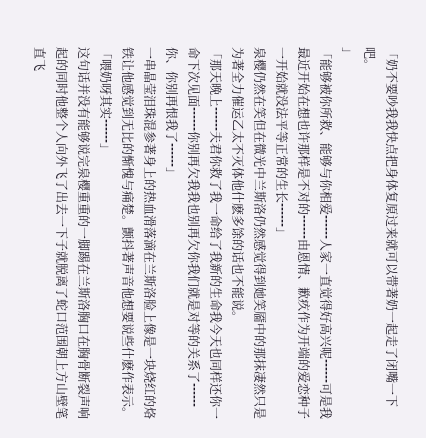「奶不要吵我我快点把身体复原过来就可以带著奶一起走了闭嘴一下吧。
」
「能够被你所救、能够与你相爱┅┅人家一直觉得好高兴呢┅┅可是我最近开始在想也许那样是不对的┅┅由恩情、歉疚作为开端的爱恋种子一开始就没法平等正常的生长┅┅」
泉樱仍然在笑但在微光中兰斯洛仍然感觉得到她笑靥中的那抹凄然只是为著全力催运乙太不灭体他什麽多馀的话也不能说。
「那天晚上┅┅夫君你救了我一命给了我新的生命我今天也同样还你一命下次见面┅┅你别再欠我我也别再欠你我们就是对等的关系了┅┅你、你别再恨我了┅┅」
一串晶莹泪珠混参著身上的热血滑落滴在兰斯洛脸上像是一块烧红的烙铁让他感觉到无比的惭愧与痛楚。颤抖著声音他想要说些什麽作表示。
「喂奶呀其实┅┅」
这句话并没有能够说完泉樱重重的一脚踢在兰斯洛胸口在胸骨断裂声响起的同时他整个人向外飞了出去一下子就脱离了蛇口范围朝上方山壁笔直飞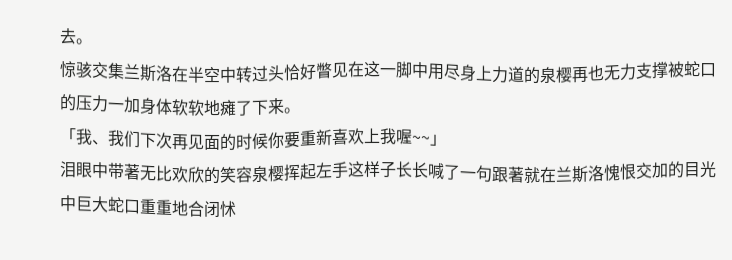去。
惊骇交集兰斯洛在半空中转过头恰好瞥见在这一脚中用尽身上力道的泉樱再也无力支撑被蛇口的压力一加身体软软地瘫了下来。
「我、我们下次再见面的时候你要重新喜欢上我喔~~」
泪眼中带著无比欢欣的笑容泉樱挥起左手这样子长长喊了一句跟著就在兰斯洛愧恨交加的目光中巨大蛇口重重地合闭怵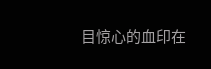目惊心的血印在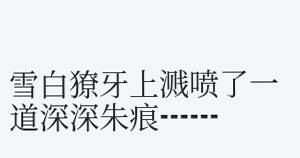雪白獠牙上溅喷了一道深深朱痕┅┅